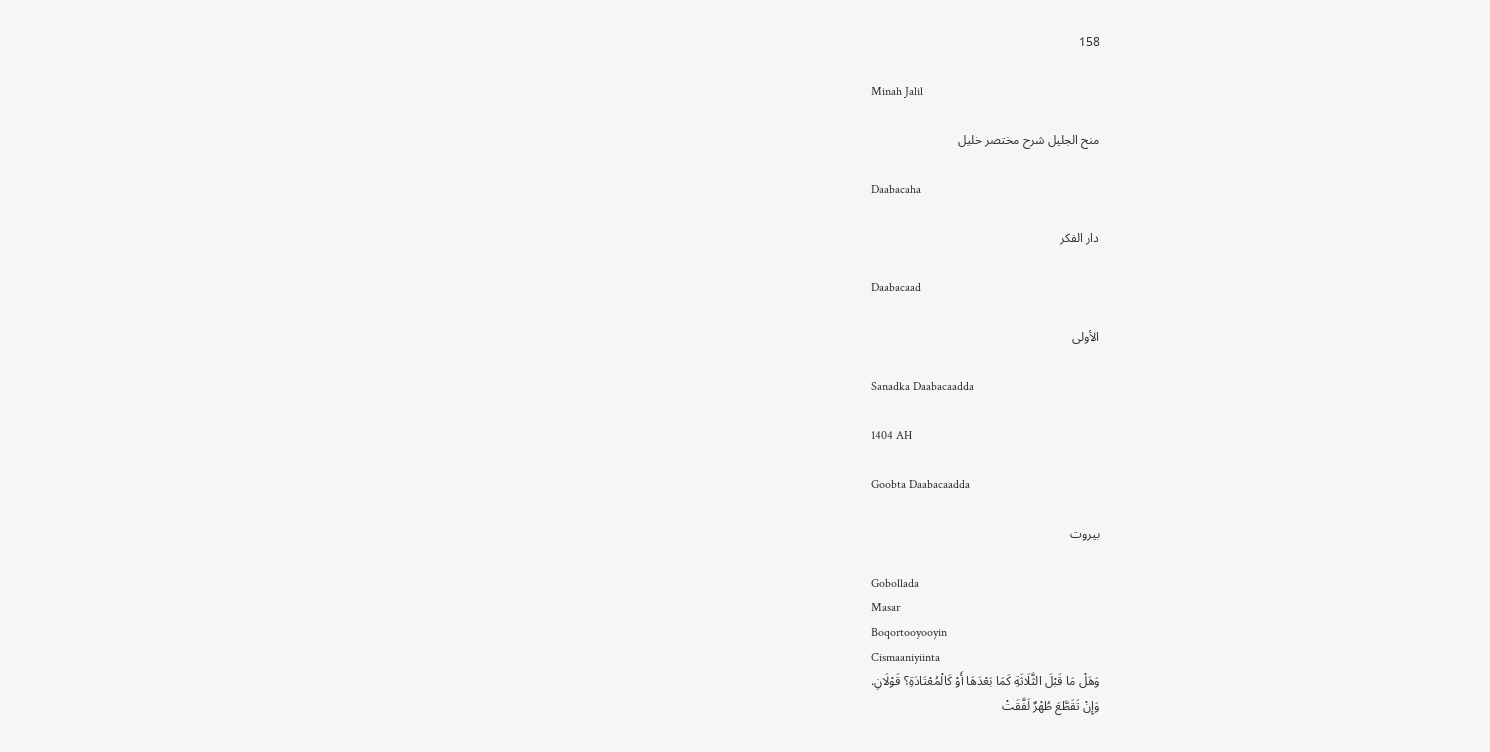158

Minah Jalil

منح الجليل شرح مختصر خليل

Daabacaha

دار الفكر

Daabacaad

الأولى

Sanadka Daabacaadda

1404 AH

Goobta Daabacaadda

بيروت

Gobollada
Masar
Boqortooyooyin
Cismaaniyiinta
وَهَلْ مَا قَبْلَ الثَّلَاثَةِ كَمَا بَعْدَهَا أَوْ كَالْمُعْتَادَةِ؟ قَوْلَانِ.
وَإِنْ تَقَطَّعَ طُهْرٌ لَفَّقَتْ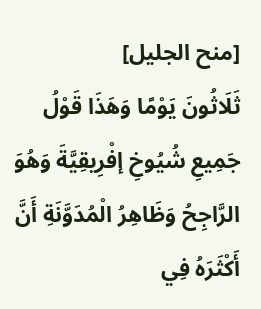[منح الجليل]
ثَلَاثُونَ يَوْمًا وَهَذَا قَوْلُ جَمِيعِ شُيُوخِ إفْرِيقِيَّةَ وَهُوَ الرَّاجِحُ وَظَاهِرُ الْمُدَوَّنَةِ أَنَّ أَكْثَرَهُ فِي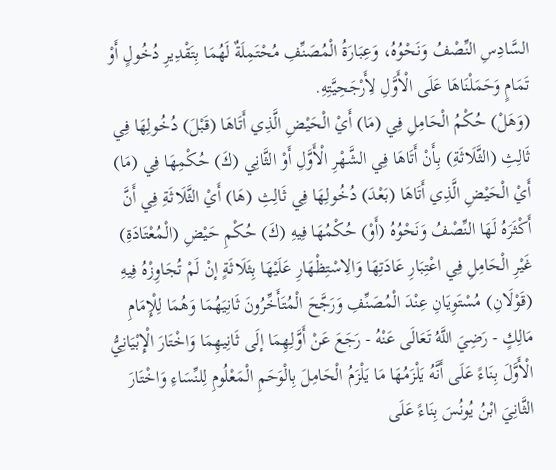السَّادِسِ النِّصْفُ وَنَحْوُهُ، وَعِبَارَةُ الْمُصَنِّفِ مُحْتَمِلَةٌ لَهُمَا بِتَقْدِيرِ دُخُولٍ أَوْ تَمَامٍ وَحَمَلْنَاهَا عَلَى الْأَوَّلِ لِأَرْجَحِيَّتِهِ.
(وَهَلْ) حُكْمُ الْحَامِلِ فِي (مَا) أَيْ الْحَيْضِ الَّذِي أَتَاهَا (قَبْلَ) دُخُولِهَا فِي ثَالِثِ (الثَّلَاثَةِ) بِأَنْ أَتَاهَا فِي الشَّهْرِ الْأَوَّلِ أَوْ الثَّانِي (كَ) حُكْمِهَا فِي (مَا) أَيْ الْحَيْضِ الَّذِي أَتَاهَا (بَعْدَ) دُخُولِهَا فِي ثَالِثِ (هَا) أَيْ الثَّلَاثَةِ فِي أَنَّ أَكْثَرَهُ لَهَا النِّصْفُ وَنَحْوُهُ (أَوْ) حُكْمُهَا فِيهِ (كَ) حُكْمِ حَيْضِ (الْمُعْتَادَةِ) غَيْرِ الْحَامِلِ فِي اعْتِبَارِ عَادَتِهَا وَالِاسْتِظْهَارِ عَلَيْهَا بِثَلَاثَةٍ إنْ لَمْ تُجَاوِزْهُ فِيهِ (قَوْلَانِ) مُسْتَوِيَانِ عِنْدَ الْمُصَنِّفِ وَرَجَّحَ الْمُتَأَخِّرُونَ ثَانِيَهُمَا وَهُمَا لِلْإِمَامِ مَالِكٍ - رَضِيَ اللَّهُ تَعَالَى عَنْهُ - رَجَعَ عَنْ أَوَّلِهِمَا إلَى ثَانِيهِمَا وَاخْتَارَ الْإِبْيَانِيُّ الْأَوَّلَ بِنَاءً عَلَى أَنَّهُ يَلْزَمُهَا مَا يَلْزَمُ الْحَامِلَ بِالْوَحَمِ الْمَعْلُومِ لِلنِّسَاءِ وَاخْتَارَ الثَّانِيَ ابْنُ يُونُسَ بِنَاءً عَلَى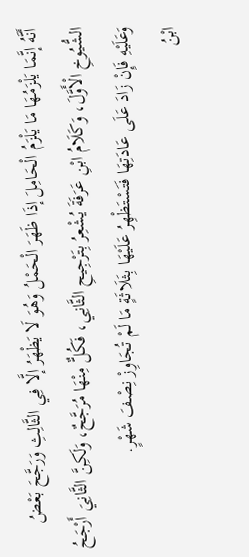أَنَّهُ إنَّمَا يَلْزَمُهَا مَا يَلْزَمُ الْحَامِلَ إذَا ظَهَرَ الْحَمْلُ وَهُوَ لَا يَظْهَرُ إلَّا فِي الثَّالِثِ وَرَجَّحَ بَعْضُ الشُّيُوخِ الْأَوَّلَ، وَكَلَامُ ابْنِ عَرَفَةَ يُشْعِرُ بِتَرْجِيحِ الثَّانِي، فَكُلٌّ مِنْهَا مُرَجَّحٌ، وَلَكِنَّ الثَّانِيَ أَرْجَحُ وَعَلَيْهِ فَإِنْ زَادَ عَلَى عَادَتِهَا فَتَسْتَظْهِرُ عَلَيْهَا بِثَلَاثَةٍ مَا لَمْ تُجَاوِزْ نِصْفَ شَهْرٍ.
ابْنُ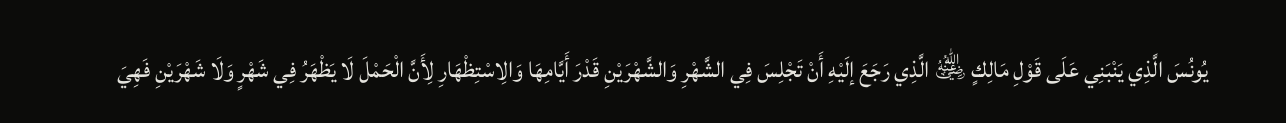يُونُسَ الَّذِي يَنْبَنِي عَلَى قَوْلِ مَالِكٍ ﵁ الَّذِي رَجَعَ إلَيْهِ أَنْ تَجْلِسَ فِي الشَّهْرِ وَالشَّهْرَيْنِ قَدْرَ أَيَّامِهَا وَالِاسْتِظْهَارِ لِأَنَّ الْحَمْلَ لَا يَظْهَرُ فِي شَهْرٍ وَلَا شَهْرَيْنِ فَهِيَ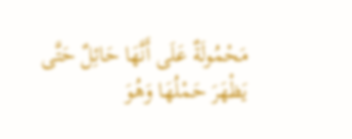مَحْمُولَةٌ عَلَى أَنَّهَا حَائِلٌ حَتَّى يَظْهَرَ حَمْلُهَا وَهُوَ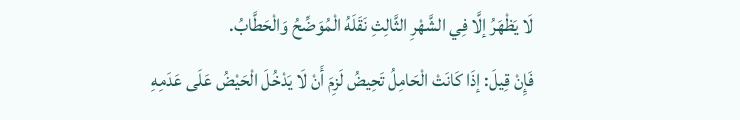لَا يَظْهَرُ إلَّا فِي الشَّهْرِ الثَّالِثِ نَقَلَهُ الْمُوَضِّحُ وَالْحَطَّابُ.
فَإِنْ قِيلَ: إذَا كَانَتْ الْحَامِلُ تَحِيضُ لَزِمَ أَنْ لَا يَدْخُلَ الْحَيْضُ عَلَى عَدَمِهِ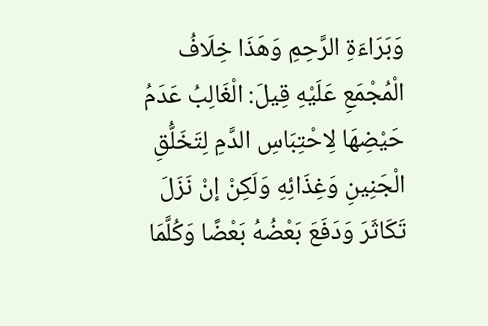وَبَرَاءَةِ الرَّحِمِ وَهَذَا خِلَافُ الْمُجْمَعِ عَلَيْهِ قِيلَ: الْغَالِبُ عَدَمُ حَيْضِهَا لِاحْتِبَاسِ الدَّمِ لِتَخَلُّقِ الْجَنِينِ وَغِذَائِهِ وَلَكِنْ إنْ نَزَلَ تَكَاثَرَ وَدَفَعَ بَعْضُهُ بَعْضًا وَكُلَّمَا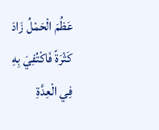عَظُمَ الْحَمْلُ زَادَ كَثْرَةً فَاكْتُفِيَ بِهِ فِي الْعِدَّةِ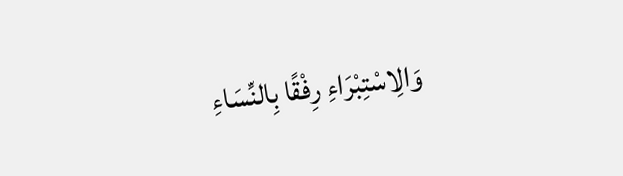وَالِاسْتِبْرَاءِ رِفْقًا بِالنِّسَاءِ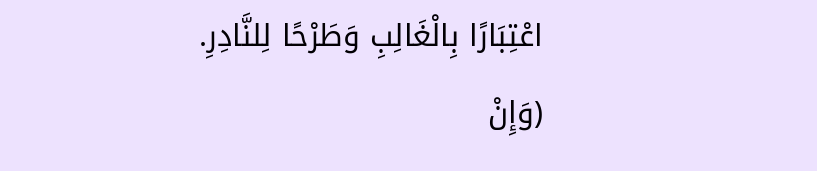اعْتِبَارًا بِالْغَالِبِ وَطَرْحًا لِلنَّادِرِ.
(وَإِنْ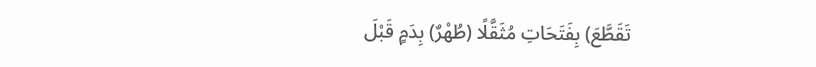تَقَطَّعَ) بِفَتَحَاتِ مُثَقَّلًا (طُهْرٌ) بِدَمٍ قَبْلَ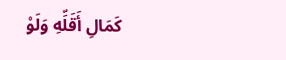كَمَالِ أَقَلِّهِ وَلَوْ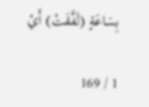بِسَاعَةٍ (لَفَّقَتْ) أَيْ

1 / 169